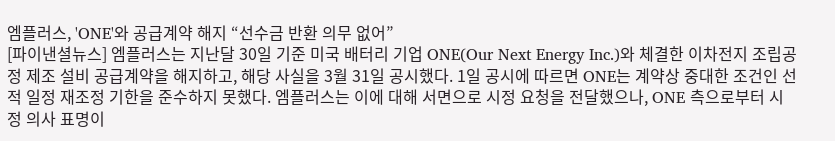엠플러스, 'ONE'와 공급계약 해지 “선수금 반환 의무 없어”
[파이낸셜뉴스] 엠플러스는 지난달 30일 기준 미국 배터리 기업 ONE(Our Next Energy Inc.)와 체결한 이차전지 조립공정 제조 설비 공급계약을 해지하고, 해당 사실을 3월 31일 공시했다. 1일 공시에 따르면 ONE는 계약상 중대한 조건인 선적 일정 재조정 기한을 준수하지 못했다. 엠플러스는 이에 대해 서면으로 시정 요청을 전달했으나, ONE 측으로부터 시정 의사 표명이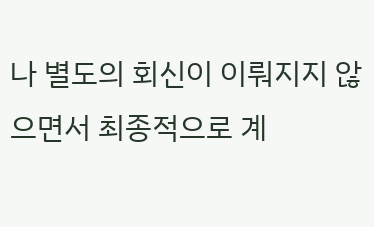나 별도의 회신이 이뤄지지 않으면서 최종적으로 계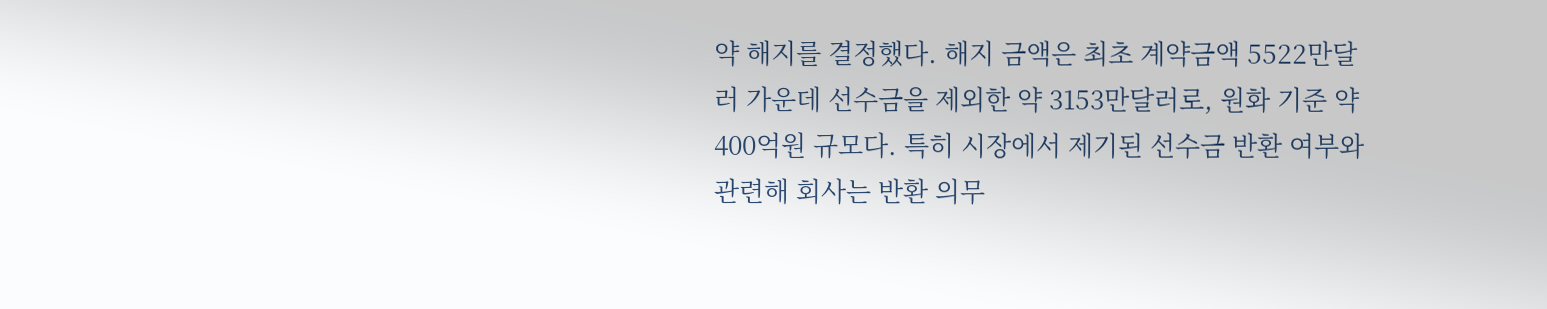약 해지를 결정했다. 해지 금액은 최초 계약금액 5522만달러 가운데 선수금을 제외한 약 3153만달러로, 원화 기준 약 400억원 규모다. 특히 시장에서 제기된 선수금 반환 여부와 관련해 회사는 반환 의무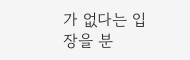가 없다는 입장을 분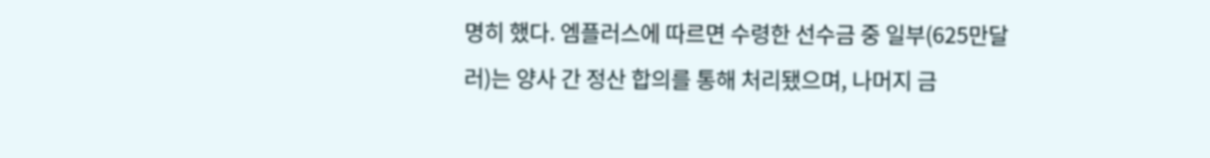명히 했다. 엠플러스에 따르면 수령한 선수금 중 일부(625만달러)는 양사 간 정산 합의를 통해 처리됐으며, 나머지 금